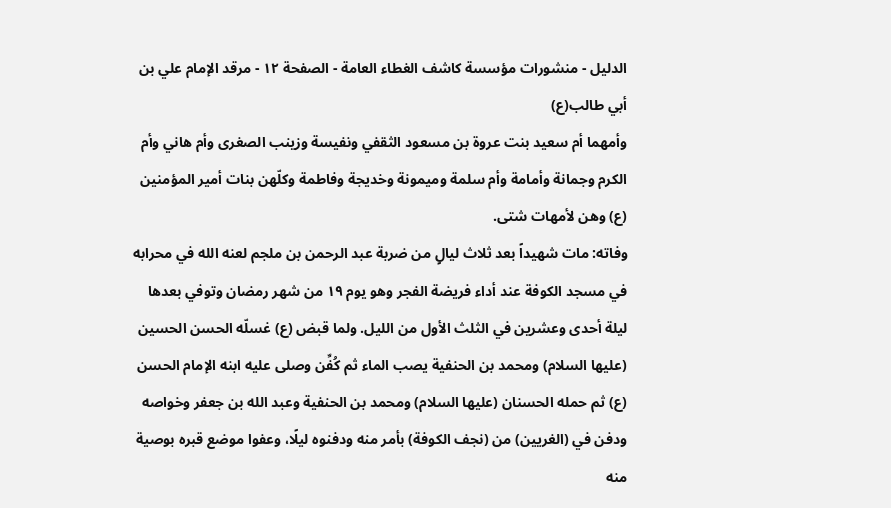الدليل - منشورات مؤسسة كاشف الغطاء العامة - الصفحة ١٢ - مرقد الإمام علي بن أبي طالب(ع)
وأمهما أم سعيد بنت عروة بن مسعود الثقفي ونفيسة وزينب الصغرى وأم هاني وأم الكرم وجمانة وأمامة وأم سلمة وميمونة وخديجة وفاطمة وكلّهن بنات أمير المؤمنين (ع) وهن لأمهات شتى.
وفاته: مات شهيداً بعد ثلاث ليالٍ من ضربة عبد الرحمن بن ملجم لعنه الله في محرابه في مسجد الكوفة عند أداء فريضة الفجر وهو يوم ١٩ من شهر رمضان وتوفي بعدها ليلة أحدى وعشرين في الثلث الأول من الليل. ولما قبض (ع) غسلّه الحسن الحسين (عليها السلام) ومحمد بن الحنفية يصب الماء ثم كُفِّن وصلى عليه ابنه الإمام الحسن (ع) ثم حمله الحسنان (عليها السلام) ومحمد بن الحنفية وعبد الله بن جعفر وخواصه ودفن في (الغريين) من (نجف الكوفة) بأمر منه ودفنوه ليلًا، وعفوا موضع قبره بوصية منه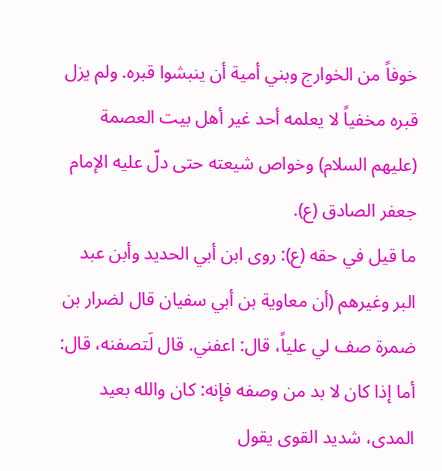خوفاً من الخوارج وبني أمية أن ينبشوا قبره. ولم يزل قبره مخفياً لا يعلمه أحد غير أهل بيت العصمة (عليهم السلام) وخواص شيعته حتى دلّ عليه الإمام جعفر الصادق (ع).
ما قيل في حقه (ع): روى ابن أبي الحديد وأبن عبد البر وغيرهم (أن معاوية بن أبي سفيان قال لضرار بن ضمرة صف لي علياً، قال: اعفني. قال لَتصفنه، قال: أما إذا كان لا بد من وصفه فإنه: كان والله بعيد المدى، شديد القوى يقول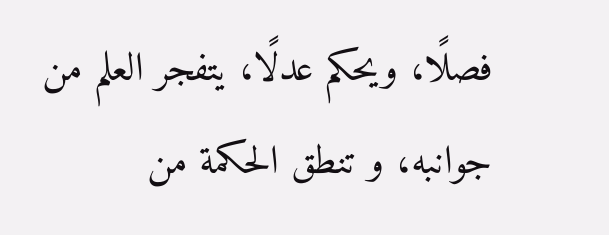فصلًا، ويحكم عدلًا، يتفجر العلم من جوانبه، و تنطق الحكمة من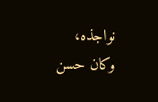نواجذه، وكان حسن